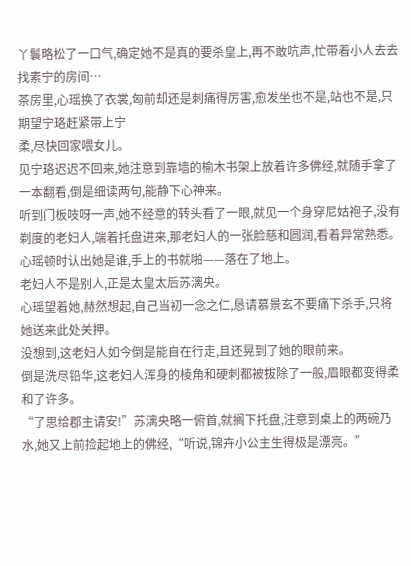丫鬟略松了一口气,确定她不是真的要杀皇上,再不敢吭声,忙带着小人去去找素宁的房间…
茶房里,心瑶换了衣裳,匈前却还是刺痛得厉害,愈发坐也不是,站也不是,只期望宁珞赶紧带上宁
柔,尽快回家喂女儿。
见宁珞迟迟不回来,她注意到靠墙的榆木书架上放着许多佛经,就随手拿了一本翻看,倒是细读两句,能静下心神来。
听到门板吱呀一声,她不经意的转头看了一眼,就见一个身穿尼姑袍子,没有剃度的老妇人,端着托盘进来,那老妇人的一张脸慈和圆润,看着异常熟悉。
心瑶顿时认出她是谁,手上的书就啪——落在了地上。
老妇人不是别人,正是太皇太后苏漓央。
心瑶望着她,赫然想起,自己当初一念之仁,恳请慕景玄不要痛下杀手,只将她送来此处关押。
没想到,这老妇人如今倒是能自在行走,且还晃到了她的眼前来。
倒是洗尽铅华,这老妇人浑身的棱角和硬刺都被拔除了一般,眉眼都变得柔和了许多。
“了思给郡主请安!”苏漓央略一俯首,就搁下托盘,注意到桌上的两碗乃水,她又上前捡起地上的佛经,“听说,锦卉小公主生得极是漂亮。”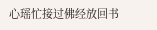心瑶忙接过佛经放回书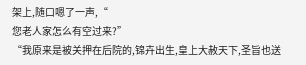架上,随口嗯了一声,“
您老人家怎么有空过来?”
“我原来是被关押在后院的,锦卉出生,皇上大赦天下,圣旨也送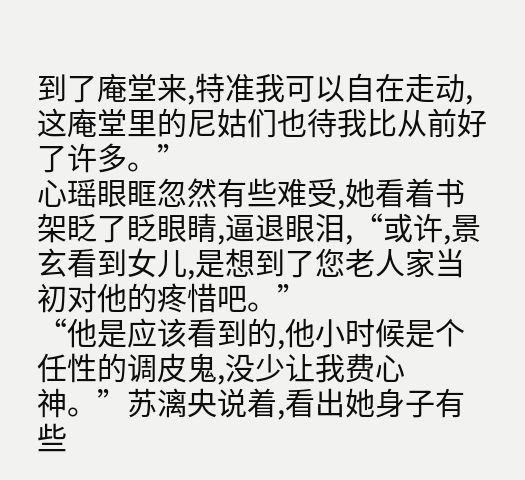到了庵堂来,特准我可以自在走动,这庵堂里的尼姑们也待我比从前好了许多。”
心瑶眼眶忽然有些难受,她看着书架眨了眨眼睛,逼退眼泪,“或许,景玄看到女儿,是想到了您老人家当初对他的疼惜吧。”
“他是应该看到的,他小时候是个任性的调皮鬼,没少让我费心神。”苏漓央说着,看出她身子有些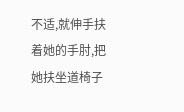不适,就伸手扶着她的手肘,把她扶坐道椅子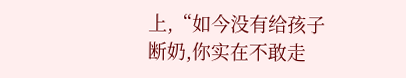上,“如今没有给孩子断奶,你实在不敢走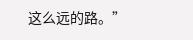这么远的路。”